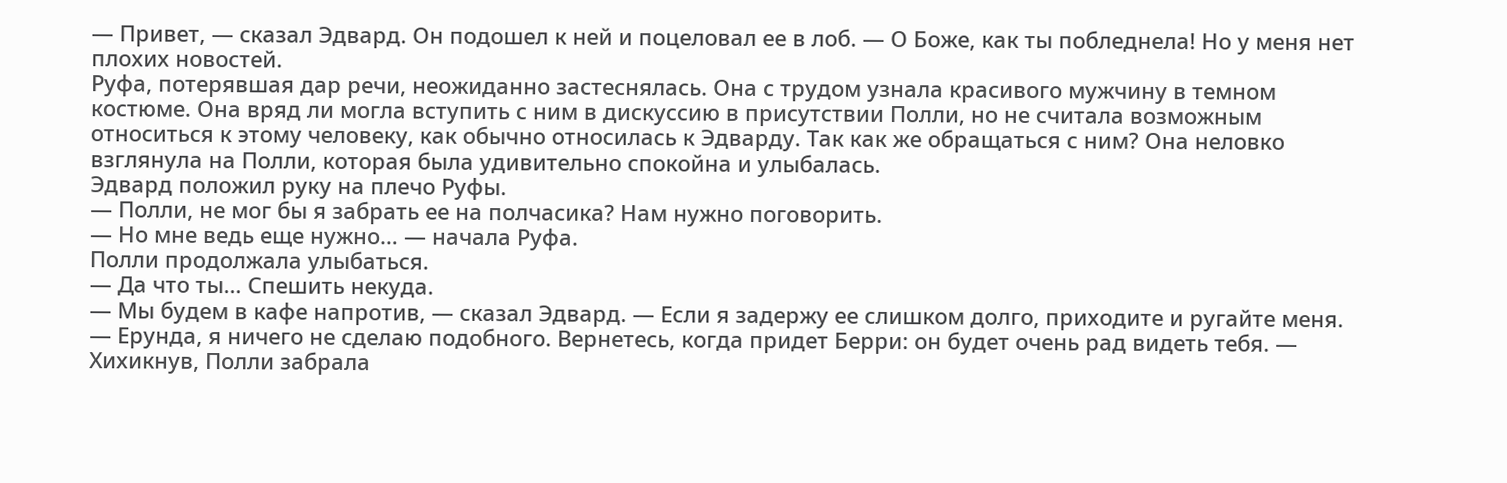— Привет, — сказал Эдвард. Он подошел к ней и поцеловал ее в лоб. — О Боже, как ты побледнела! Но у меня нет плохих новостей.
Руфа, потерявшая дар речи, неожиданно застеснялась. Она с трудом узнала красивого мужчину в темном костюме. Она вряд ли могла вступить с ним в дискуссию в присутствии Полли, но не считала возможным относиться к этому человеку, как обычно относилась к Эдварду. Так как же обращаться с ним? Она неловко взглянула на Полли, которая была удивительно спокойна и улыбалась.
Эдвард положил руку на плечо Руфы.
— Полли, не мог бы я забрать ее на полчасика? Нам нужно поговорить.
— Но мне ведь еще нужно… — начала Руфа.
Полли продолжала улыбаться.
— Да что ты… Спешить некуда.
— Мы будем в кафе напротив, — сказал Эдвард. — Если я задержу ее слишком долго, приходите и ругайте меня.
— Ерунда, я ничего не сделаю подобного. Вернетесь, когда придет Берри: он будет очень рад видеть тебя. — Хихикнув, Полли забрала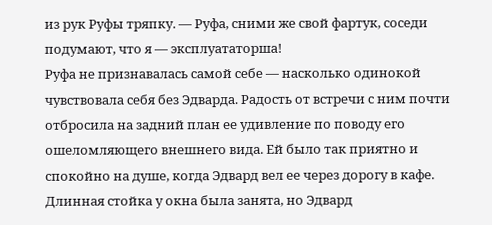из рук Руфы тряпку. — Руфа, сними же свой фартук, соседи подумают, что я — эксплуататорша!
Руфа не признавалась самой себе — насколько одинокой чувствовала себя без Эдварда. Радость от встречи с ним почти отбросила на задний план ее удивление по поводу его ошеломляющего внешнего вида. Ей было так приятно и спокойно на душе, когда Эдвард вел ее через дорогу в кафе. Длинная стойка у окна была занята, но Эдвард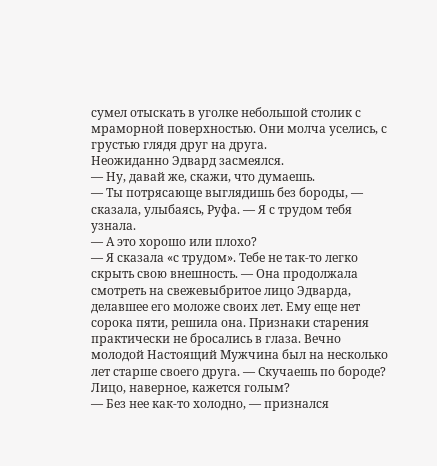сумел отыскать в уголке небольшой столик с мраморной поверхностью. Они молча уселись, с грустью глядя друг на друга.
Неожиданно Эдвард засмеялся.
— Ну, давай же, скажи, что думаешь.
— Ты потрясающе выглядишь без бороды, — сказала, улыбаясь, Руфа. — Я с трудом тебя узнала.
— А это хорошо или плохо?
— Я сказала «с трудом». Тебе не так-то легко скрыть свою внешность. — Она продолжала смотреть на свежевыбритое лицо Эдварда, делавшее его моложе своих лет. Ему еще нет сорока пяти, решила она. Признаки старения практически не бросались в глаза. Вечно молодой Настоящий Мужчина был на несколько лет старше своего друга. — Скучаешь по бороде? Лицо, наверное, кажется голым?
— Без нее как-то холодно, — признался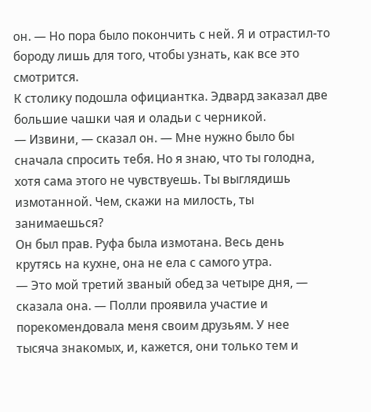он. — Но пора было покончить с ней. Я и отрастил-то бороду лишь для того, чтобы узнать, как все это смотрится.
К столику подошла официантка. Эдвард заказал две большие чашки чая и оладьи с черникой.
— Извини, — сказал он. — Мне нужно было бы сначала спросить тебя. Но я знаю, что ты голодна, хотя сама этого не чувствуешь. Ты выглядишь измотанной. Чем, скажи на милость, ты занимаешься?
Он был прав. Руфа была измотана. Весь день крутясь на кухне, она не ела с самого утра.
— Это мой третий званый обед за четыре дня, — сказала она. — Полли проявила участие и порекомендовала меня своим друзьям. У нее тысяча знакомых, и, кажется, они только тем и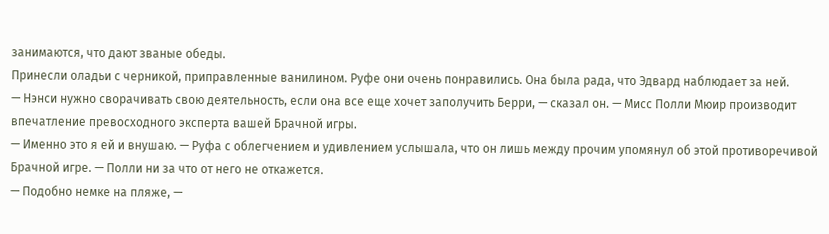занимаются, что дают званые обеды.
Принесли оладьи с черникой, приправленные ванилином. Руфе они очень понравились. Она была рада, что Эдвард наблюдает за ней.
— Нэнси нужно сворачивать свою деятельность, если она все еще хочет заполучить Берри, — сказал он. — Мисс Полли Мюир производит впечатление превосходного эксперта вашей Брачной игры.
— Именно это я ей и внушаю. — Руфа с облегчением и удивлением услышала, что он лишь между прочим упомянул об этой противоречивой Брачной игре. — Полли ни за что от него не откажется.
— Подобно немке на пляже, —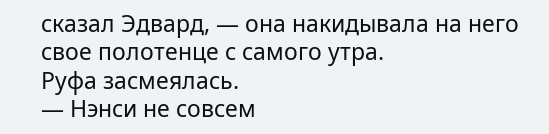сказал Эдвард, — она накидывала на него свое полотенце с самого утра.
Руфа засмеялась.
— Нэнси не совсем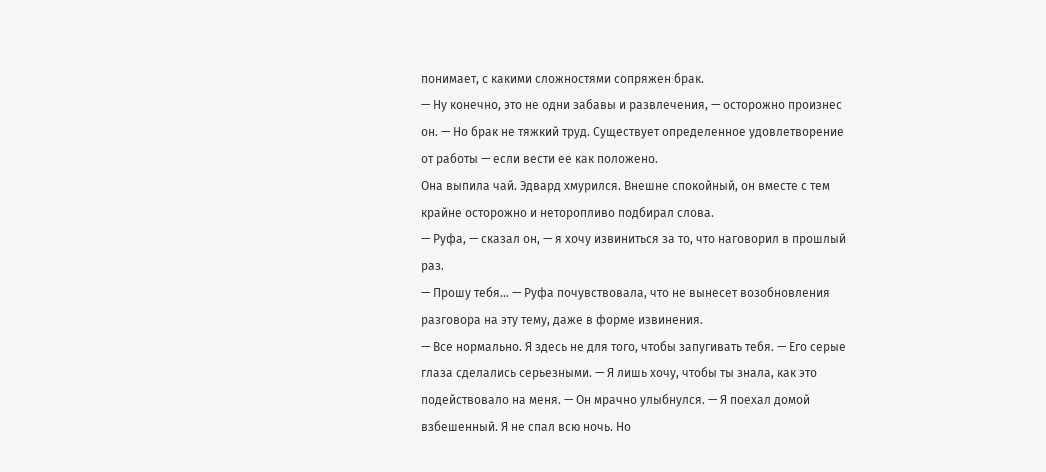понимает, с какими сложностями сопряжен брак.
— Ну конечно, это не одни забавы и развлечения, — осторожно произнес он. — Но брак не тяжкий труд. Существует определенное удовлетворение от работы — если вести ее как положено.
Она выпила чай. Эдвард хмурился. Внешне спокойный, он вместе с тем крайне осторожно и неторопливо подбирал слова.
— Руфа, — сказал он, — я хочу извиниться за то, что наговорил в прошлый раз.
— Прошу тебя… — Руфа почувствовала, что не вынесет возобновления разговора на эту тему, даже в форме извинения.
— Все нормально. Я здесь не для того, чтобы запугивать тебя. — Его серые глаза сделались серьезными. — Я лишь хочу, чтобы ты знала, как это подействовало на меня. — Он мрачно улыбнулся. — Я поехал домой взбешенный. Я не спал всю ночь. Но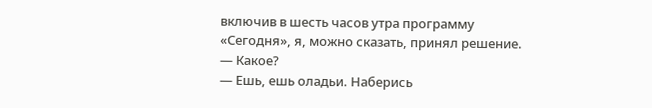включив в шесть часов утра программу «Сегодня», я, можно сказать, принял решение.
— Какое?
— Ешь, ешь оладьи. Наберись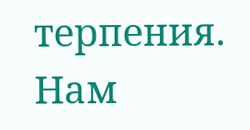терпения. Нам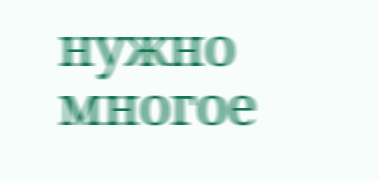нужно многое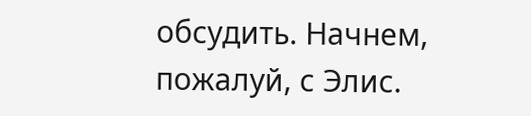обсудить. Начнем, пожалуй, с Элис.